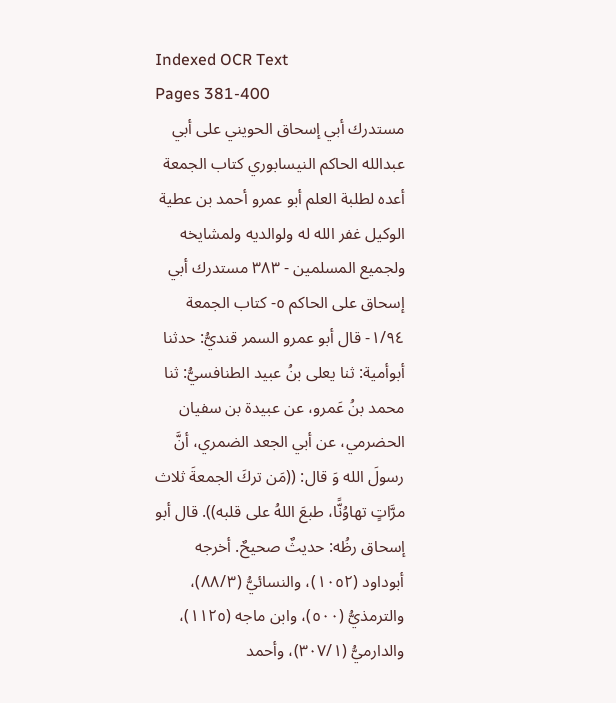Indexed OCR Text
Pages 381-400
مستدرك أبي إسحاق الحويني على أبي عبدالله الحاكم النيسابوري كتاب الجمعة أعده لطلبة العلم أبو عمرو أحمد بن عطية الوكيل غفر الله له ولوالديه ولمشايخه ولجميع المسلمين - ٣٨٣ مستدرك أبي إسحاق على الحاكم ٥- كتاب الجمعة ١/٩٤- قال أبو عمرو السمر قنديُّ: حدثنا أبوأمية: ثنا يعلى بنُ عبيد الطنافسيُّ: ثنا محمد بنُ عَمرو، عن عبيدة بن سفيان الحضرمي، عن أبي الجعد الضمري، أنَّ رسولَ الله وَ قال: ((مَن تركَ الجمعةَ ثلاث مرَّاتٍ تهاوُنًّا، طبعَ اللهُ على قلبه)). قال أبو إسحاق رظُه: حديثٌ صحيحٌ. أخرجه أبوداود (١٠٥٢)، والنسائيُّ (٨٨/٣)، والترمذيُّ (٥٠٠)، وابن ماجه (١١٢٥)، والدارميُّ (٣٠٧/١)، وأحمد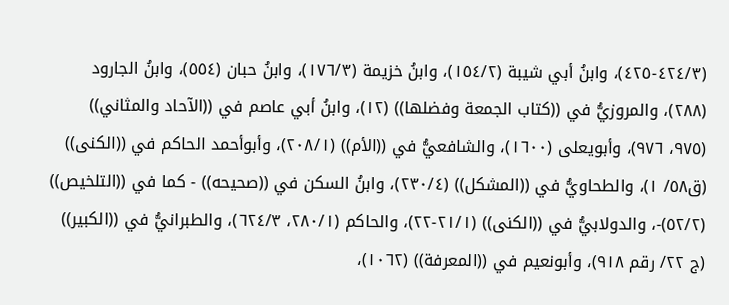(٤٢٤/٣-٤٢٥)، وابنُ أبي شيبة (١٥٤/٢)، وابنُ خزيمة (١٧٦/٣)، وابنُ حبان (٥٥٤)، وابنُ الجارود (٢٨٨)، والمروزيُّ في ((كتاب الجمعة وفضلها)) (١٢)، وابنُ أبي عاصم في ((الآحاد والمثاني)) (٩٧٥، ٩٧٦)، وأبويعلى (١٦٠٠)، والشافعيُّ في ((الأم)) (٢٠٨/١)، وأبوأحمد الحاكم في ((الكنى)) (ق٥٨/ ١)، والطحاويُّ في ((المشكل)) (٢٣٠/٤)، وابنُ السكن في ((صحيحه)) - كما في ((التلخيص)) (٥٢/٢)-، والدولابيُّ في ((الكنى)) (٢١/١-٢٢)، والحاكم (٢٨٠/١، ٦٢٤/٣)، والطبرانيُّ في ((الكبير)) (ج ٢٢/ رقم ٩١٨)، وأبونعيم في ((المعرفة)) (١٠٦٢)،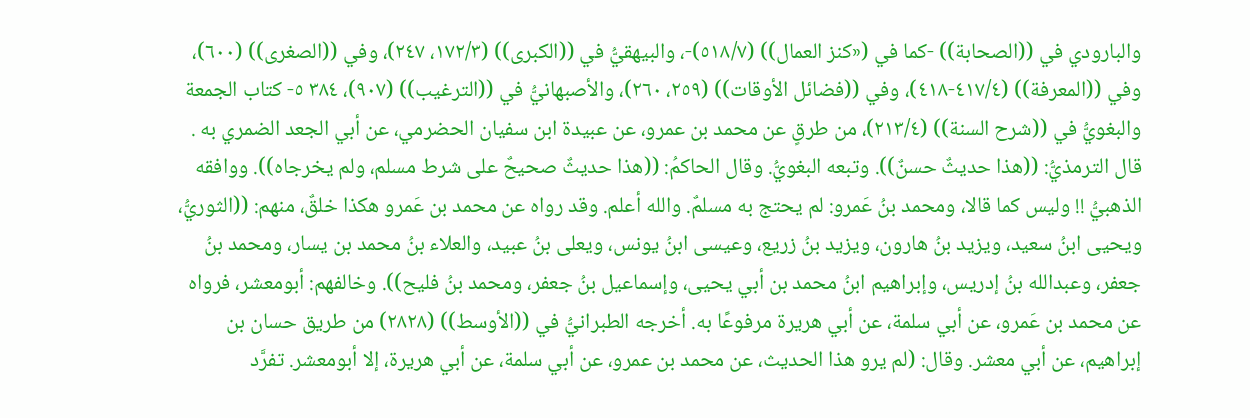والبارودي في ((الصحابة)) -كما في («كنز العمال)) (٥١٨/٧)-، والبيهقيُّ في ((الكبرى)) (١٧٢/٣، ٢٤٧)، وفي ((الصغرى)) (٦٠٠)، وفي ((المعرفة)) (٤١٧/٤-٤١٨)، وفي ((فضائل الأوقات)) (٢٥٩، ٢٦٠)، والأصبهانيُّ في ((الترغيب)) (٩٠٧)، ٣٨٤ ٥- كتاب الجمعة والبغويُّ في ((شرح السنة)) (٢١٣/٤)، من طرقٍ عن محمد بن عمرو، عن عبيدة ابن سفيان الحضرمي، عن أبي الجعد الضمري به . قال الترمذيُّ: ((هذا حديثٌ حسنٌ)). وتبعه البغويُّ. وقال الحاكمُ: ((هذا حديثٌ صحيحٌ على شرط مسلم، ولم يخرجاه)). ووافقه الذهبيُّ !! وليس كما قالا، ومحمد بنُ عَمرو: لم يحتج به مسلمٌ. والله أعلم. وقد رواه عن محمد بن عَمرو هكذا خلقٌ، منهم: ((الثوريُّ، ويحيى ابنُ سعيد، ويزيد بنُ هارون، ويزيد بنُ زريع، وعيسى ابنُ يونس، ويعلى بنُ عبيد، والعلاء بنُ محمد بن يسار، ومحمد بنُ جعفر، وعبدالله بنُ إدریس، وإبراهيم ابنُ محمد بن أبي يحيى، وإسماعيل بنُ جعفر، ومحمد بنُ فليح)). وخالفهم: أبومعشر، فرواه عن محمد بن عَمرو، عن أبي سلمة، عن أبي هريرة مرفوعًا به. أخرجه الطبرانيُّ في ((الأوسط)) (٢٨٢٨) من طريق حسان بن إبراهيم، عن أبي معشر. وقال: (لم يرو هذا الحديث، عن محمد بن عمرو، عن أبي سلمة، عن أبي هريرة، إلا أبومعشر. تفرَّد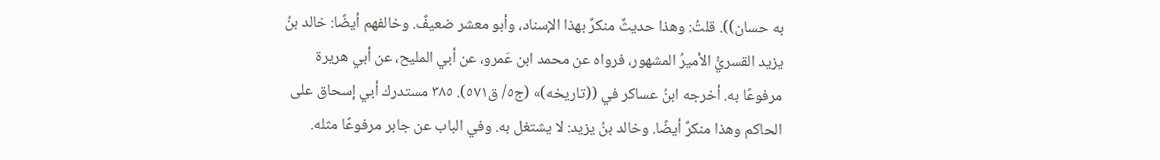به حسان)). قلتُ: وهذا حديثٌ منكرٌ بهذا الإسناد، وأبو معشر ضعيفٌ. وخالفهم أيضًا: خالد بنُ يزيد القسريُّ الأميرُ المشهور، فرواه عن محمد ابن عَمرو، عن أبي المليح، عن أبي هريرة مرفوعًا به. أخرجه ابنُ عساكر في ((تاريخه)» (ج٥/ ق٥٧١). ٣٨٥ مستدرك أبي إسحاق على الحاكم وهذا منكرٌ أيضًا. وخالد بنُ يزيد: لا يشتغل به. وفي الباب عن جابر مرفوعًا مثله.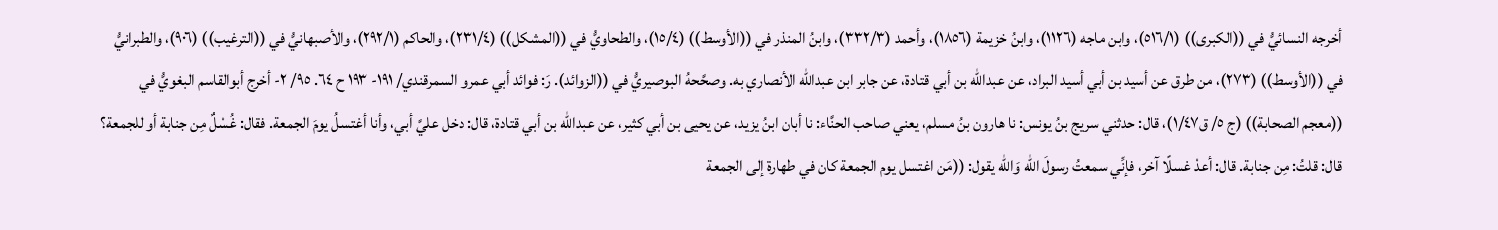أخرجه النسائيُّ في ((الكبرى)) (٥١٦/١)، وابن ماجه (١١٢٦)، وابنُ خزيمة (١٨٥٦)، وأحمد (٣٣٢/٣)، وابنُ المنذر في ((الأوسط)) (١٥/٤)، والطحاويُّ في ((المشكل)) (٢٣١/٤)، والحاكم (٢٩٢/١)، والأصبهانيُّ في ((الترغيب)) (٩٠٦)، والطبرانيُّ في ((الأوسط)) (٢٧٣)، من طرق عن أسيد بن أبي أسيد البراد، عن عبدالله بن أبي قتادة، عن جابر ابن عبدالله الأنصاري به. وصحَّحهُ البوصيريُّ في ((الزوائد). رَ: فوائد أبي عمرو السمرقندي/ ١٩١- ١٩٣ ح ٦٤. ٩٥/ ٢- أخرج أبوالقاسم البغويُّ في ((معجم الصحابة)) (ج ٥/ ق١/٤٧)، قال: حدثني سريج بنُ يونس: نا هارون بنُ مسلم، يعني صاحب الحنَّاء: نا أبان ابنُ يزيد، عن يحيى بن أبي كثير، عن عبدالله بن أبي قتادة، قال: دخل عليَّ أبي، وأنا أغتسلُ يومَ الجمعة. فقال: غُسْلٌ مِن جنابة أو للجمعة؟ قال: قلتُ: مِن جنابة. قال: أعدْ غسلًا آخر، فإنِّي سمعتُ رسولَ الله وَالله يقول: ((مَن اغتسل يوم الجمعة كان في طهارة إلى الجمعة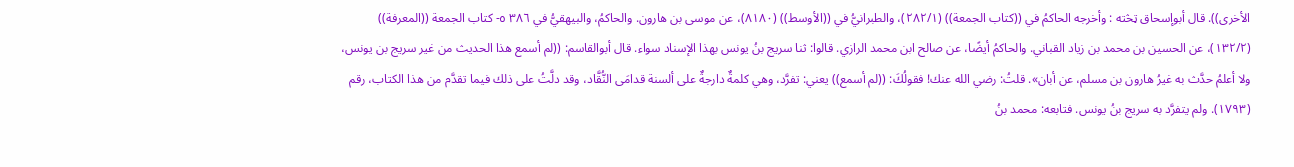الأخرى)). قال أبوإسحاق ټڅته : وأخرجه الحاكمُ في ((كتاب الجمعة)) (٢٨٢/١)، والطبرانيُّ في ((الأوسط)) (٨١٨٠)، عن موسى بن هارون. والحاكمُ، والبيهقيُّ في ٣٨٦ ٥- كتاب الجمعة ((المعرفة)) (١٣٢/٢)، عن الحسين بن محمد بن زياد القباني. والحاكمُ أيضًا، عن صالح ابن محمد الرازي. قالوا: ثنا سريج بنُ يونس بهذا الإسناد سواء. قال أبوالقاسم: ((لم أسمع هذا الحديث من غير سريج بن يونس، ولا أعلمُ حدَّث به غيرُ هارون بن مسلم، عن أبان». قلتُ: رضي الله عنك! فقولُكَ: ((لم أسمع)) يعني: تفرَّد، وهي كلمةٌ دارجةٌ على ألسنة قدامَى النُّقَّاد، وقد دلَّتُ على ذلك فيما تقدَّم من هذا الكتاب، رقم (١٧٩٣). ولم یتفرَّد به سریج بنُ یونس. فتابعه: محمد بنُ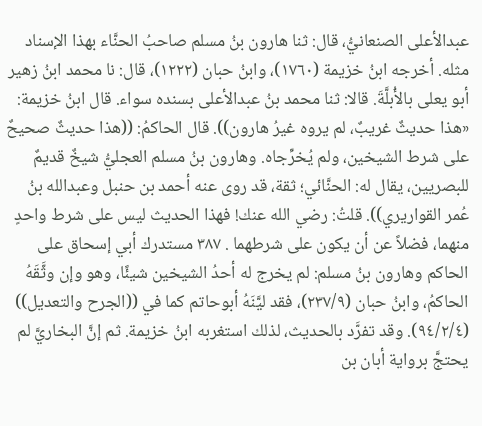عبدالأعلى الصنعانيُّ، قال: ثنا هارون بنُ مسلم صاحبُ الحنَّاء بهذا الإسناد مثله. أخرجه ابنُ خزيمة (١٧٦٠)، وابنُ حبان (١٢٢٢)، قال: نا محمد ابنُ زهير أبو يعلى بالأُبلَّةَ. قالا: ثنا محمد بنُ عبدالأعلى بسنده سواء. قال ابنُ خزيمة: «هذا حديثٌ غريبٌ، لم يروه غيرُ هارون)). قال الحاكمُ: ((هذا حديثٌ صحيحٌ على شرط الشيخين، ولم يُخرِّجاه. وهارون بنُ مسلم العجليُّ شيخٌ قديمٌ للبصريين، يقال له: الحنَّائي؛ ثقة، قد روى عنه أحمد بن حنبل وعبدالله بنُ عُمر القواريري)). قلتُ: رضي الله عنك! فهذا الحديث ليس على شرط واحدٍ منهما، فضلاً عن أن يكون على شرطهما . ٣٨٧ مستدرك أبي إسحاق على الحاكم وهارون بنُ مسلم: لم يخرج له أحدُ الشيخين شيئًا، وهو وإن وثَّقَهُ الحاكمُ، وابنُ حبان (٢٣٧/٩)، فقد ليَّنَهُ أبوحاتم كما في ((الجرح والتعديل)) (٩٤/٢/٤). وقد تفرَّد بالحديث، لذلك استغربه ابنُ خزيمة. ثم إنَّ البخاريَّ لم يحتجَّ برواية أبان بن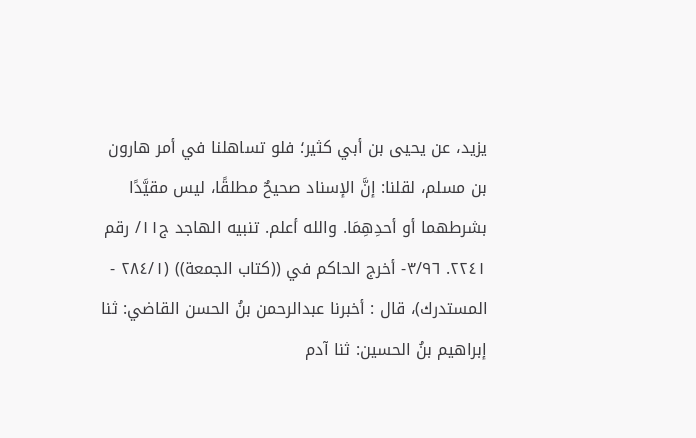يزيد، عن يحيى بن أبي كثير؛ فلو تساهلنا في أمر هارون بن مسلم، لقلنا: إنَّ الإسناد صحيحٌ مطلقًا، ليس مقيَّدًا بشرطهما أو أحدِهِمَا. والله أعلم. تنبيه الهاجد ج١١/ رقم ٢٢٤١. ٣/٩٦- أخرج الحاكم في ((كتاب الجمعة)) (٢٨٤/١ - المستدرك)، قال : أخبرنا عبدالرحمن بنُ الحسن القاضي: ثنا إبراهيم بنُ الحسين: ثنا آدم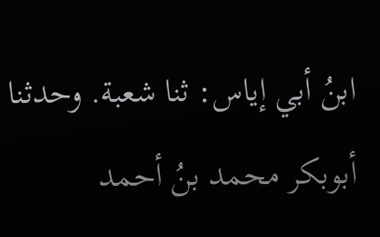ابنُ أبي إياس: ثنا شعبة. وحدثنا أبوبكر محمد بنُ أحمد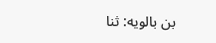بن بالويه: ثنا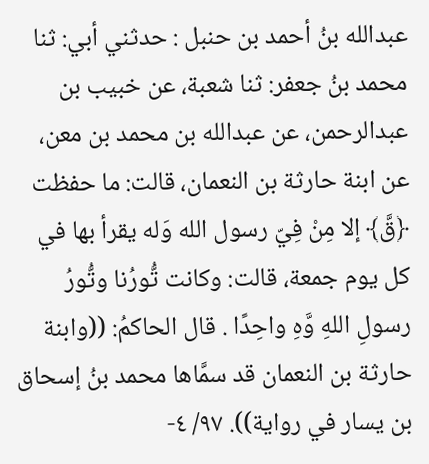عبدالله بنُ أحمد بن حنبل : حدثني أبي: ثنا محمد بنُ جعفر: ثنا شعبة، عن خبيب بن عبدالرحمن، عن عبدالله بن محمد بن معن، عن ابنة حارثة بن النعمان، قالت: ما حفظت ﴿قَّ﴾ إلا مِنْ فِيّ رسول الله وَله يقرأ بها في كل يوم جمعة، قالت: وكانت تُّورُنا وتُّورُ رسولِ اللهِ وَّهِ واحِدًا . قال الحاكمُ: ((وابنة حارثة بن النعمان قد سمَّاها محمد بنُ إسحاق بن يسار في رواية)). ٩٧/ ٤-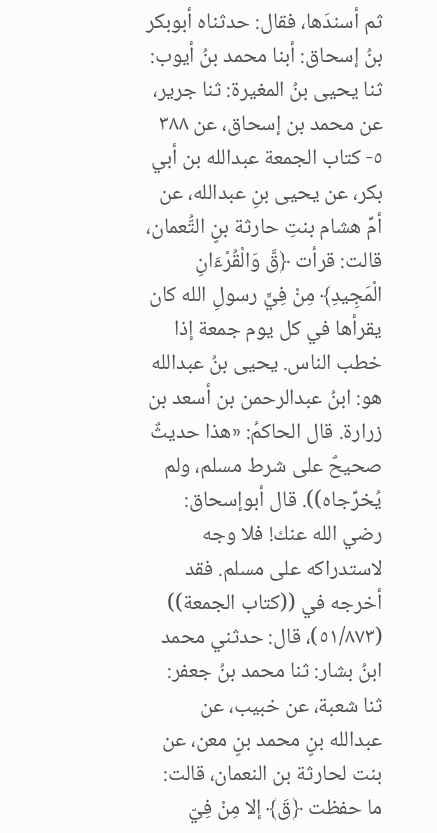ثم أسندَها، فقال: حدثناه أبوبكر بنُ إسحاق: أبنا محمد بنُ أيوب: ثنا يحيى بنُ المغيرة: ثنا جرير، عن محمد بن إسحاق، عن ٣٨٨ ٥- كتاب الجمعة عبدالله بن أبي بكر، عن يحيى بنِ عبدالله، عن أمِّ هشام بنتِ حارثة بنٍ التُّعمان، قالت: قرأت ﴿قَّ وَالْقُرْءَانِ الْمَجِيدِ﴾ مِنْ فِيٍّ رسولِ الله كان يقرأها في كل يوم جمعة إذا خطب الناس. يحيى بنُ عبدالله هو: ابنُ عبدالرحمن بن أسعد بن زرارة. قال الحاكمُ: «هذا حديثٌ صحيحٌ على شرط مسلم، ولم يُخرِّجاه)). قال أبوإسحاق: رضي الله عنك! فلا وجه لاستدراكه على مسلم. فقد أخرجه في ((كتاب الجمعة)) (٥١/٨٧٣)، قال: حدثني محمد ابنُ بشار: ثنا محمد بنُ جعفر: ثنا شعبة، عن خبيب، عن عبدالله بنٍ محمد بنٍ معن، عن بنت لحارثة بن النعمان، قالت: ما حفظت ﴿قَ﴾ إلا مِنْ فِيّ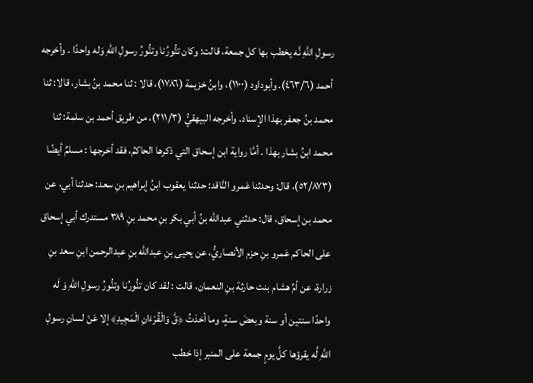رسولِ اللهِ نَّه يخطب بها كل جمعة، قالت: وكان تتُّورُنا وتنُّورُ رسولِ اللهِ وَله واحدًا . وأخرجه أحمد (٤٦٣/٦). وأبوداود (١١٠٠)، وابنُ خزيمة (١٧٨٦)، قالا : ثنا محمد بنُ بشار، قالا: ثنا محمد بنُ جعفر بهذا الإسناد. وأخرجه البيهقيُّ (٢١١/٣)، من طريق أحمد بن سلمة: ثنا محمد ابنُ بشار بهذا . أمَّا رواية ابن إسحاق التي ذكرها الحاكمُ، فقد أخرجها : مسلمٌ أيضًا (٥٢/٨٧٣)، قال: وحدثنا عَمرو النَّاقد: حدثنا يعقوب ابنُ إبراهيم بنِ سعد: حدثنا أبي، عن محمد بن إسحاق، قال: حدثني عبدالله بنُ أبي بكر بنِ محمد بنِ ٣٨٩ مستدرك أبي إسحاق على الحاكم عَمرو بنِ حزم الأنصاريُّ، عن يحيى بنِ عبدالله بنِ عبدالرحمن ابنِ سعد بنِ زرارة، عن أمِّ هشام بنت حارثة بنِ النعمان، قالت : لقد كان تنُّورُنا وتنُّورُ رسولِ اللهِ وَ لَه واحدًا سنتين أو سنة وبعضَ سنةٍ، وما أخذتُ ﴿قَّ وَالْقُرْءَانِ الْمَجِيدِ﴾ إلا عَنْ لسانِ رسولِ اللهِ لَّه يقرؤها كلَّ يومٍ جمعة على المنبر إذا خطب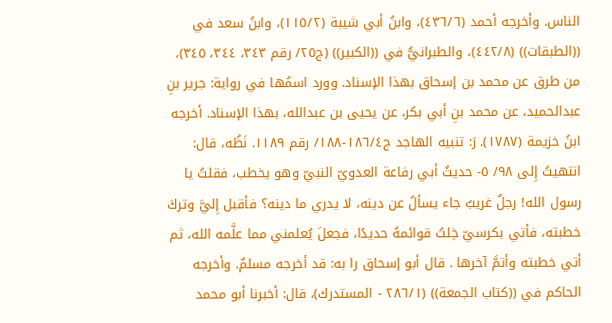الناس. وأخرجه أحمد (٤٣٦/٦)، وابنُ أبي شيبة (١١٥/٢)، وابنُ سعد في ((الطبقات)) (٤٤٢/٨)، والطبرانيُّ في ((الكبير)) (ج٢٥/ رقم ٣٤٣، ٣٤٤، ٣٤٥)، من طرق عن محمد بن إسحاق بهذا الإسناد. وورد اسمُها في رواية: جرير بنِ عبدالحميد، عن محمد بنِ أبي بكر، عن يحيى بن عبدالله، بهذا الإسناد. أخرجه ابنُ خزيمة (١٧٨٧). رَ: تنبيه الهاجد ج١٨٦/٤-١٨٨/ رقم ١١٨٩. نَظُه، قال: انتهيتُ إِلى ٩٨/ ٥- حديثُ أبي رفاعة العدويّ النبيّ وهو يخطب، فقلتُ يا رسول الله! رجلٌ غريبٌ جاء يسألُ عن دينه، لا يدري ما دينه؟ فأقبل إِليَّ وتركَ خطبته، فأتي بكرسيّ خِلتُ قوائمهُ حديدًا، فجعلَ يُعلمني مما علَّمه الله، ثم أتي خطبته وأتمَّ آخرها . قال أبو إسحاق را به: قد أخرجه مسلمٌ. وأخرجه الحاكم في ((كتاب الجمعة)) (٢٨٦/١ - المستدرك)، قال: أخبرنا أبو محمد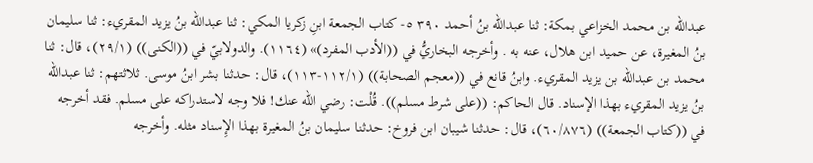عبدالله بن محمد الخزاعي بمكة: ثنا عبدالله بنُ أحمد ٣٩٠ ٥- كتاب الجمعة ابنِ زكريا المكي: ثنا عبدالله بنُ يزيد المقريء: ثنا سليمان بنُ المغيرة، عن حمید ابن هلال، عنه به . وأخرجه البخاريُّ في ((الأدب المفرد)» (١١٦٤). والدولابيّ في ((الكنى)) (٢٩/١)، قال: ثنا محمد بن عبدالله بن يزيد المقريء. وابنُ قانع في ((معجم الصحابة)) (١١٢/١-١١٣)، قال: حدثنا بشر ابنُ موسى. ثلاثتهم: ثنا عبدالله بنُ يزيد المقريء بهذا الإسناد. قال الحاكم: ((على شرط مسلم)). قُلْت: رضي الله عنك! فلا وجه لاستدراكه على مسلم. فقد أخرجه في ((كتاب الجمعة)) (٦٠/٨٧٦)، قال: حدثنا شيبان ابن فروخ: حدثنا سليمان بنُ المغيرة بهذا الإِسناد مثله. وأخرجه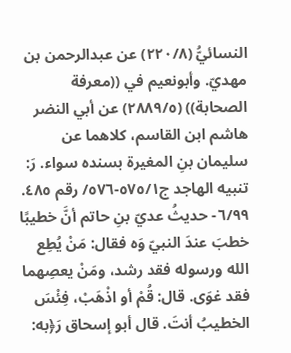النسائيُّ (٢٢٠/٨) عن عبدالرحمن بن مهديّ. وأبونعيم في ((معرفة الصحابة)) (٢٨٨٩/٥) عن أبي النضر هاشم ابن القاسم، كلاهما عن سليمان بنِ المغيرة بسنده سواء. رَ: تنبيه الهاجد ج٥٧٥/١-٥٧٦/ رقم ٤٨٥. ٦/٩٩- حديثُ عديّ بنِ حاتم أنَّ خطيبًا خطبَ عندَ النبيّ وَه فقال: مَنْ يُطِع الله ورسوله فقد رشد، ومَنْ يعصِهما فقد غوَى. قال: قُمْ أو اذْهَبْ، فِئْسَ الخطيبُ أنتَ. قال أبو إسحاق رَ﴿به: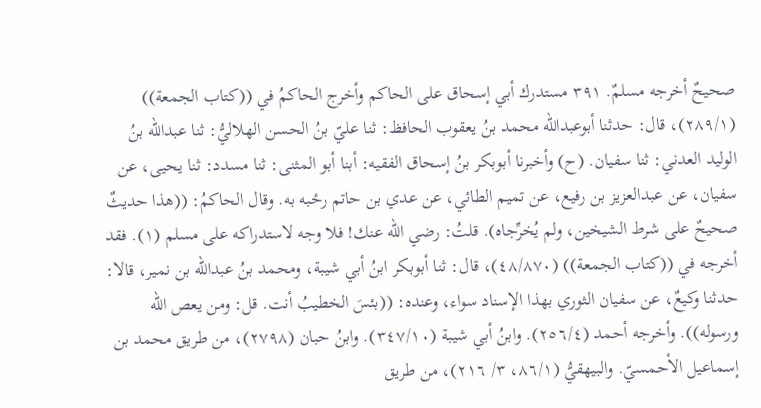صحيحٌ أخرجه مسلمٌ. ٣٩١ مستدرك أبي إسحاق على الحاكم وأخرج الحاكمُ في ((كتاب الجمعة)) (٢٨٩/١)، قال: حدثنا أبوعبدالله محمد بنُ يعقوب الحافظ: ثنا عليّ بنُ الحسن الهلاليُّ: ثنا عبدالله بنُ الوليد العدني: ثنا سفيان. (ح) وأخبرنا أبوبكر بنُ إسحاق الفقيه: أبنا أبو المثنى: ثنا مسدد: ثنا يحيى، عن سفيان، عن عبدالعزيز بن رفيع، عن تميم الطائي، عن عدي بن حاتم رځبه به. وقال الحاكمُ: ((هذا حديثٌ صحيحٌ على شرط الشيخين، ولم يُخرِّجاه). قلتُ: رضي الله عنك! فلا وجه لاستدراكه على مسلم (١). فقد أخرجه في ((كتاب الجمعة)) (٤٨/٨٧٠)، قال: ثنا أبوبكر ابنُ أبي شيبة، ومحمد بنُ عبدالله بن نمير، قالا: حدثنا وكيعٌ، عن سفيان الثوري بهذا الإسناد سواء، وعنده: ((بئسَ الخطيبُ أنت. قل: ومن يعص الله ورسوله)). وأخرجه أحمد (٢٥٦/٤). وابنُ أبي شيبة (٣٤٧/١٠). وابنُ حبان (٢٧٩٨)، من طريق محمد بن إسماعيل الأحمسيّ. والبيهقيُّ (٨٦/١، ٣/ ٢١٦)، من طريق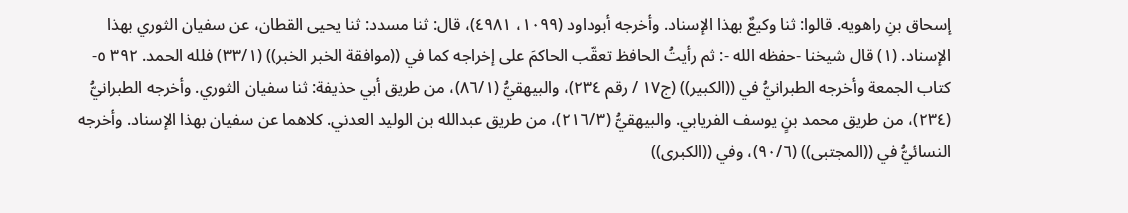إسحاق بنِ راهويه. قالوا: ثنا وكيعٌ بهذا الإسناد. وأخرجه أبوداود (١٠٩٩، ٤٩٨١)، قال: ثنا مسدد: ثنا يحيى القطان، عن سفيان الثوري بهذا الإسناد. (١) قال شيخنا -حفظه الله -: ثم رأيتُ الحافظ تعقّب الحاكمَ على إخراجه كما في ((موافقة الخبر الخبر)) (٣٣/١) فلله الحمد. ٣٩٢ ٥- كتاب الجمعة وأخرجه الطبرانيُّ في ((الكبير)) (ج١٧ / رقم ٢٣٤)، والبيهقيُّ (٨٦/١)، من طريق أبي حذيفة: ثنا سفيان الثوري. وأخرجه الطبرانيُّ (٢٣٤)، من طريق محمد بنٍ يوسف الفريابي. والبيهقيُّ (٢١٦/٣)، من طريق عبدالله بن الوليد العدني. كلاهما عن سفيان بهذا الإسناد. وأخرجه النسائيُّ في ((المجتبى)) (٩٠/٦)، وفي ((الكبرى))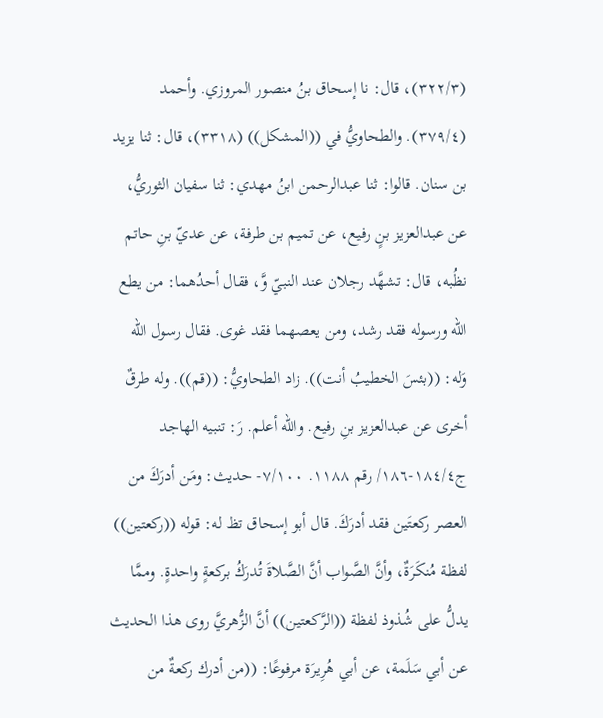(٣٢٢/٣)، قال: نا إسحاق بنُ منصور المروزي. وأحمد (٣٧٩/٤). والطحاويُّ في ((المشكل)) (٣٣١٨)، قال: ثنا يزيد بن سنان. قالوا: ثنا عبدالرحمن ابنُ مهدي: ثنا سفيان الثوريُّ، عن عبدالعزيز بنٍ رفيع، عن تميم بن طرفة، عن عديّ بنِ حاتم نظُبه، قال: تشهَّد رجلان عند النبيّ وَّ، فقال أحدُهما: من يطع الله ورسوله فقد رشد، ومن يعصهما فقد غوى. فقال رسول الله وَله: ((بئسَ الخطيبُ أنت)). زاد الطحاويُّ: ((قم)). وله طرقٌ أخرى عن عبدالعزيز بنِ رفيع. والله أعلم. رَ: تنبيه الهاجد ج١٨٤/٤-١٨٦/ رقم ١١٨٨. ٧/١٠٠- حديث: ومَن أدرَكَ من العصر ركعتَين فقد أدرَكَ. قال أبو إسحاق تظ له: قوله ((ركعتين)) لفظة مُنكَرَةٌ، وأنَّ الصَّواب أنَّ الصَّلاةَ تُدرَكُ بركعةٍ واحدةٍ. وممَّا يدلُّ على شُذوذ لفظة ((الرَّكعتين)) أنَّ الزُّهريَّ روى هذا الحديث عن أبي سَلَمة، عن أبي هُرِيرَة مرفوعًا: ((من أدرك ركعةٌ من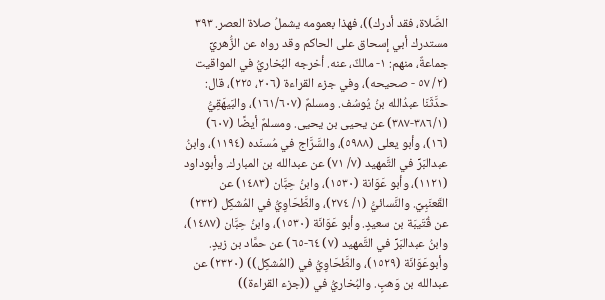الصَّلاة، فقد أدرك))، فهذا بعمومه يشملُ صلاة العصر. ٣٩٣ مستدرك أبي إسحاق على الحاكم وقد رواه عن الزُّهريِّ جماعةٌ، منهم: ١- مالكٌ، عنه. أخرجه البُخاريُّ في المواقيت (٢/ ٥٧ - صحيحه)، وفي جزء القراءة (٢٠٦، ٢٢٥)، قال: حدَّثَنَا عبدُالله بنُ يُوسُف. ومسلمٌ (١٦١/٦٠٧)، والبَيهَقِيُّ (٣٨٦/١-٣٨٧) عن يحيى بن يحيى. ومسلمٌ أيضًا (٦٠٧) (١٦)، وأبو يعلى (٥٩٨٨)، والسَّرَّاج في مُسنَده (١١٩٤)، وابنُ عبدالبَرِّ في التَّمهيد (٧/ ٧١) عن عبدالله بن المبارك. وأبوداود (١١٢١)، وأبو عَوَانة (١٥٣٠)، وابنُ حِبَّان (١٤٨٣) عن القَعنَبِيِّ. والنَّسائيُّ (١/ ٢٧٤)، والطَّحَاوِيُّ في المُشكِل (٢٣٢) عن قُتَيبَة بن سعيدٍ. وأبو عَوَانَة (١٥٣٠)، وابنُ حِبَّان (١٤٨٧)، وابنُ عبدالبَرِّ في التَّمهيد (٧) ٦٤-٦٥) عن حمَّاد بن زيدٍ. وأبوعَوَانَة (١٥٢٩)، والطَّحَاوِيُّ في (المُشكِل)) (٢٣٢٠) عن عبدالله بن وَهبٍ. والبُخاريُّ في ((جزء القراءة))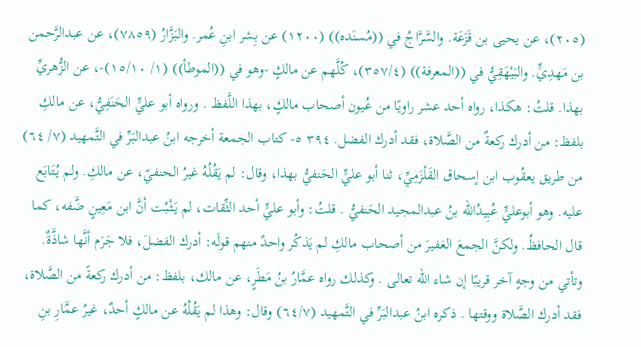(٢٠٥)، عن يحيى بن قَزَعَة. والسَّرَّاجُ في ((مُسنَده)) (١٢٠٠) عن بِشر ابنِ عُمر. والبَزَّارُ (٧٨٥٩)، عن عبدالرَّحمن بن مَهدِيٍّ. والبَيْهَقِيُّ في ((المعرفة)) (٣٥٧/٤)، كُلَّهم عن مالكٍ -وهو في ((الموطأ)) (١/ ١٥/١٠)-، عن الزُّهريِّ بهذا. قلتُ: هكذا، رواه أحد عشر راويًا من عُيون أصحاب مالكٍ، بهذا اللَّفظ . ورواه أبو عليٍّ الحَنَفِيُّ، عن مالكِ بلفظ: من أدرك ركعةٌ من الصَّلاة، فقد أدرك الفضل. ٣٩٤ ٥- كتاب الجمعة أخرجه ابنُ عبدالبَرِّ في التَّمهيد (٧/ ٦٤) من طريق يعقُوب ابن إسحاق القَلْزَمِيِّ، ثنا أبو عليٍّ الحَنفيُّ بهذا، وقال: لم يَقُلُهُ غيرُ الحنفيّ، عن مالكِ. ولم يُتَابَع عليه. وهو أبوعليٍّ عُبِيدُالله بنُ عبدالمجيد الحَنفيُّ . قلتُ: وأبو عليٍّ أحد الثِّقات، لم يَثْبُت أنَّ ابن مَعِينٍ ضَّفه، كما قال الحافظُ. ولكنَّ الجمعَ الغفيرَ من أصحاب مالكِ لم يَذكُر واحدٌ منهم قولَه: أدرك الفضلَ، فلا جَرَم أنَّها شاذَّةٌ. وتأتي من وجهٍ آخر قريبًا إن شاء الله تعالی . وكذلك رواه عمَّارُ بنُ مَطَرٍ، عن مالك، بلفظ: من أدرك ركعةً من الصَّلاة، فقد أدرك الصَّلاة ووقتها . ذكره ابنُ عبدالبَرِّ في التَّمهيد (٦٤/٧) وقال: وهذا لم يَقُلُهُ عن مالكٍ أحدٌ، غيرُ عمَّارِ بنِ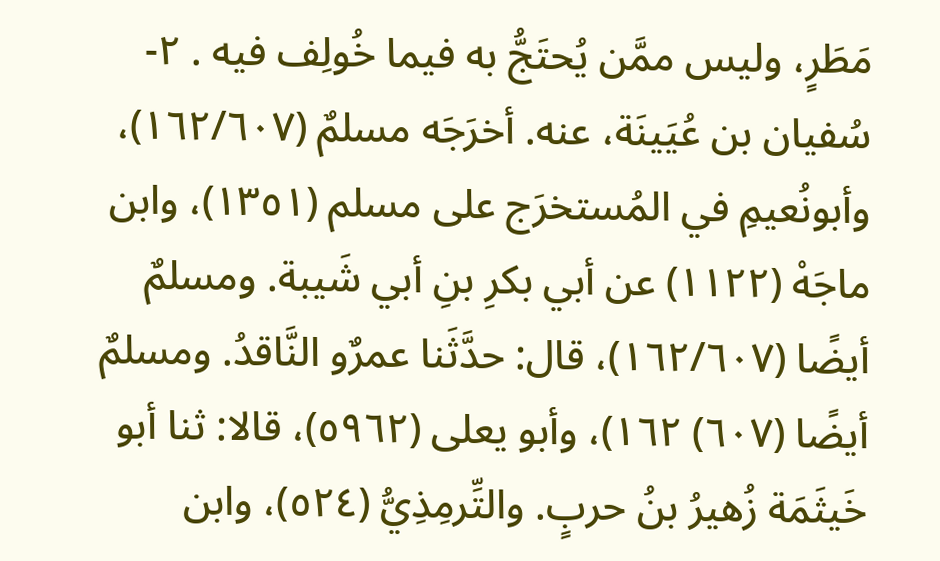مَطَرٍ، وليس ممَّن يُحتَجُّ به فيما خُولِف فيه . ٢- سُفيان بن عُيَينَة، عنه. أخرَجَه مسلمٌ (١٦٢/٦٠٧)، وأبونُعيمِ في المُستخرَج على مسلم (١٣٥١)، وابن ماجَهْ (١١٢٢) عن أبي بكرِ بنِ أبي شَيبة. ومسلمٌ أيضًا (١٦٢/٦٠٧)، قال: حدَّثَنا عمرٌو النَّاقدُ. ومسلمٌ أيضًا (٦٠٧) ١٦٢)، وأبو يعلى (٥٩٦٢)، قالا: ثنا أبو خَيثَمَة زُهيرُ بنُ حربٍ. والتِّرمِذِيُّ (٥٢٤)، وابن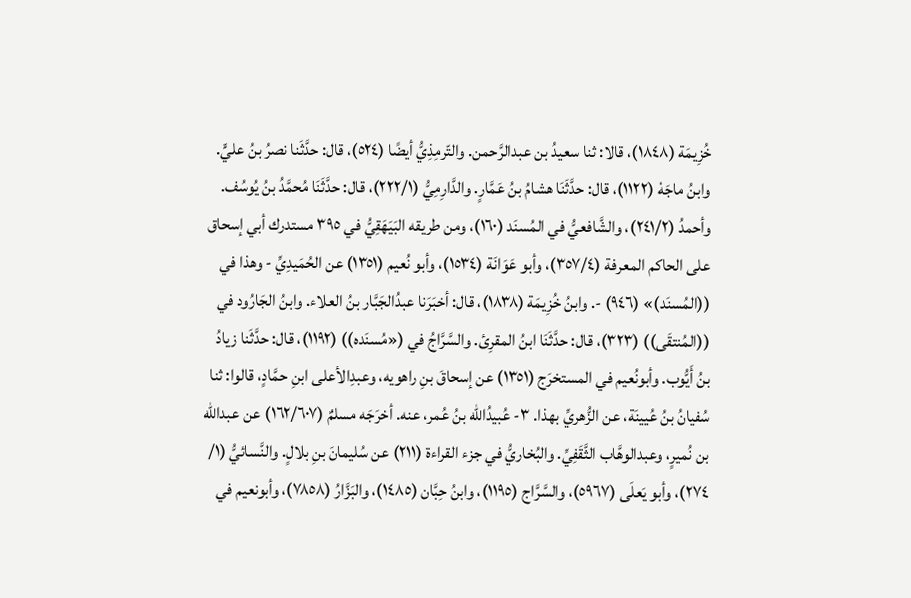خُزِيمَة (١٨٤٨)، قالا: ثنا سعيدُ بن عبدالرَّحمن. والتّرمِذِيُّ أيضًا (٥٢٤)، قال: حدَّثَنا نصرُ بنُ عليٍّ. وابنُ ماجَهْ (١١٢٢)، قال: حدَّثَنَا هشامُ بنُ عَمَّارٍ. والدَّارِمِيُّ (٢٢٢/١)، قال: حدَّثَنَا مُحمَّدُ بنُ يُوسُف. وأحمدُ (٢٤١/٢)، والشَّافعيُّ في المُسنَد (١٦٠)، ومن طريقه البَيَهَقِيُّ في ٣٩٥ مستدرك أبي إسحاق على الحاكم المعرفة (٣٥٧/٤)، وأبو عَوَانَة (١٥٣٤)، وأبو نُعيم (١٣٥١) عن الحُمَيدِيِّ - وهذا في ((المُسنَد)» (٩٤٦) -. وابنُ خُزِيمَة (١٨٣٨)، قال: أخبَرَنا عبدُالجَبَّار بنُ العلاء. وابنُ الجَارُود في ((المُنتقَى)) (٣٢٣)، قال: حدَّثَنَا ابنُ المقرِئ. والسَّرَّاجُ في («مُسنَده)) (١١٩٢)، قال: حدَّثَنا زيادُ بنُ أَيُّوب. وأبونُعيم في المستخرَج (١٣٥١) عن إسحاقَ بنِ راهويه، وعبدِالأعلى ابنِ حمَّادٍ، قالوا: ثنا سُفيانُ بنُ عُيينَة، عن الزُّهريِّ بهذا. ٣- عُبيدُالله بنُ عُمر، عنه. أخرَجَه مسلمٌ (١٦٢/٦٠٧) عن عبدالله بن نُميرٍ، وعبدالوهَّاب الثَّقَفِيِّ. والبُخاريُّ في جزء القراءة (٢١١) عن سُليمانَ بنِ بلالٍ. والنَّسائيُّ (١/ ٢٧٤)، وأبو يَعلَى (٥٩٦٧)، والسَّرَّاج (١١٩٥)، وابنُ حِبَّان (١٤٨٥)، والبَزَّارُ (٧٨٥٨)، وأبونعيم في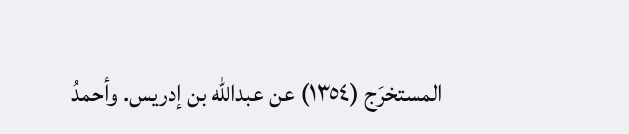المستخرَج (١٣٥٤) عن عبدالله بن إدريس. وأحمدُ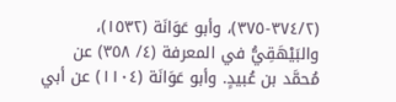(٣٧٤/٢-٣٧٥)، وأبو عَوَانَة (١٥٣٢)، والبَيْهَقِيُّ في المعرفة (٤/ ٣٥٨) عن مُحمَّد بن عُبيدٍ. وأبو عَوَانَة (١١٠٤) عن أبي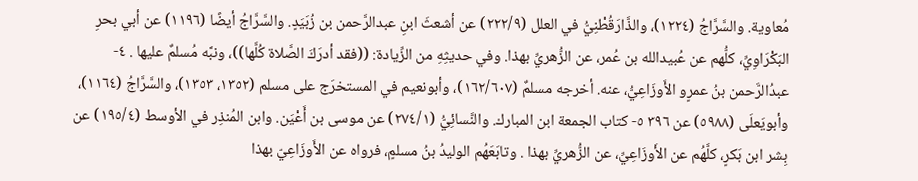مُعاوية. والسَّرَّاجُ (١٢٢٤)، والذَّارَقُطْنِيُّ في العلل (٢٢٢/٩) عن أشعثَ ابنِ عبدالرَّحمن بن زُبَيَدٍ. والسَّرَّاجُ أيضًا (١١٩٦) عن أبي بحرِ البَكْرَاوِيِّ، كلُّهم عن عُبيدالله بن عُمر، عن الزُّهريِّ بهذا. وفي حديثِهِ من الزِّيادة: ((فقد أدرَكَ الصَّلاة كُلَّها))، ونبَّه مُسلمٌ عليها . ٤- عبدُالرَّحمن بنُ عمرٍو الأَوزَاعِيُّ، عنه. أخرجه مسلمٌ (١٦٢/٦٠٧)، وأبونعيم في المستخرَج على مسلم (١٣٥٢، ١٣٥٣)، والسَّرَّاجُ (١١٦٤)، وأبويَعلَى (٥٩٨٨) عن ٣٩٦ ٥- كتاب الجمعة ابن المبارك. والنَّسائِيُّ (٢٧٤/١) عن موسى بن أَعْيَن. وابن المُنذِر في الأوسط (١٩٥/٤) عن بِشر ابن بَكرٍ، كلَّهُم عن الأَوزَاعِيِّ، عن الزُّهريِّ بهذا . وتابَعَهُم الوليدُ بنُ مسلمٍ، فرواه عن الأَوزَاعِيّ بهذا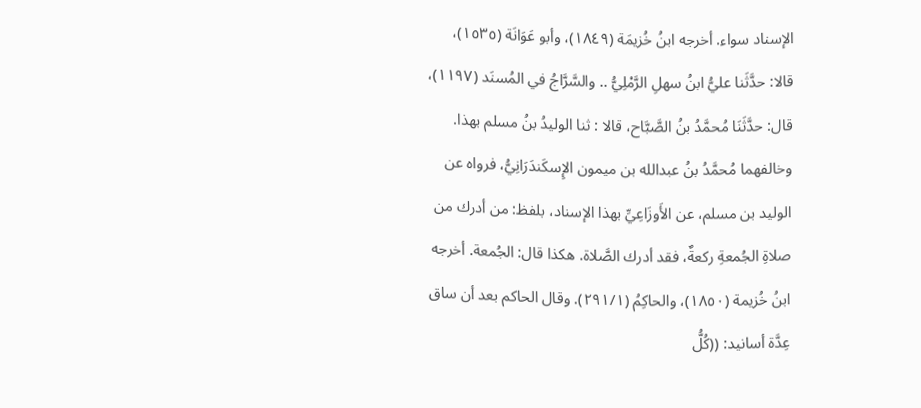الإسناد سواء. أخرجه ابنُ خُزيمَة (١٨٤٩)، وأبو عَوَانَة (١٥٣٥)، قالا: حدَّثَنا عليُّ ابنُ سهلِ الرَّمْلِيُّ .. والسَّرَّاجُ في المُسنَد (١١٩٧)، قال: حدَّثَنَا مُحمَّدُ بنُ الصَّبَّاح، قالا : ثنا الوليدُ بنُ مسلم بهذا. وخالفهما مُحمَّدُ بنُ عبدالله بن ميمون الإِسكَندَرَانِيُّ، فرواه عن الوليد بن مسلم، عن الأَوزَاعِيِّ بهذا الإسناد، بلفظ: من أدرك من صلاةِ الجُمعةِ ركعةٌ، فقد أدرك الصَّلاة. هكذا قال: الجُمعة. أخرجه ابنُ خُزيمة (١٨٥٠)، والحاكِمُ (٢٩١/١). وقال الحاكم بعد أن ساق عِدَّة أسانيد: ((كُلُّ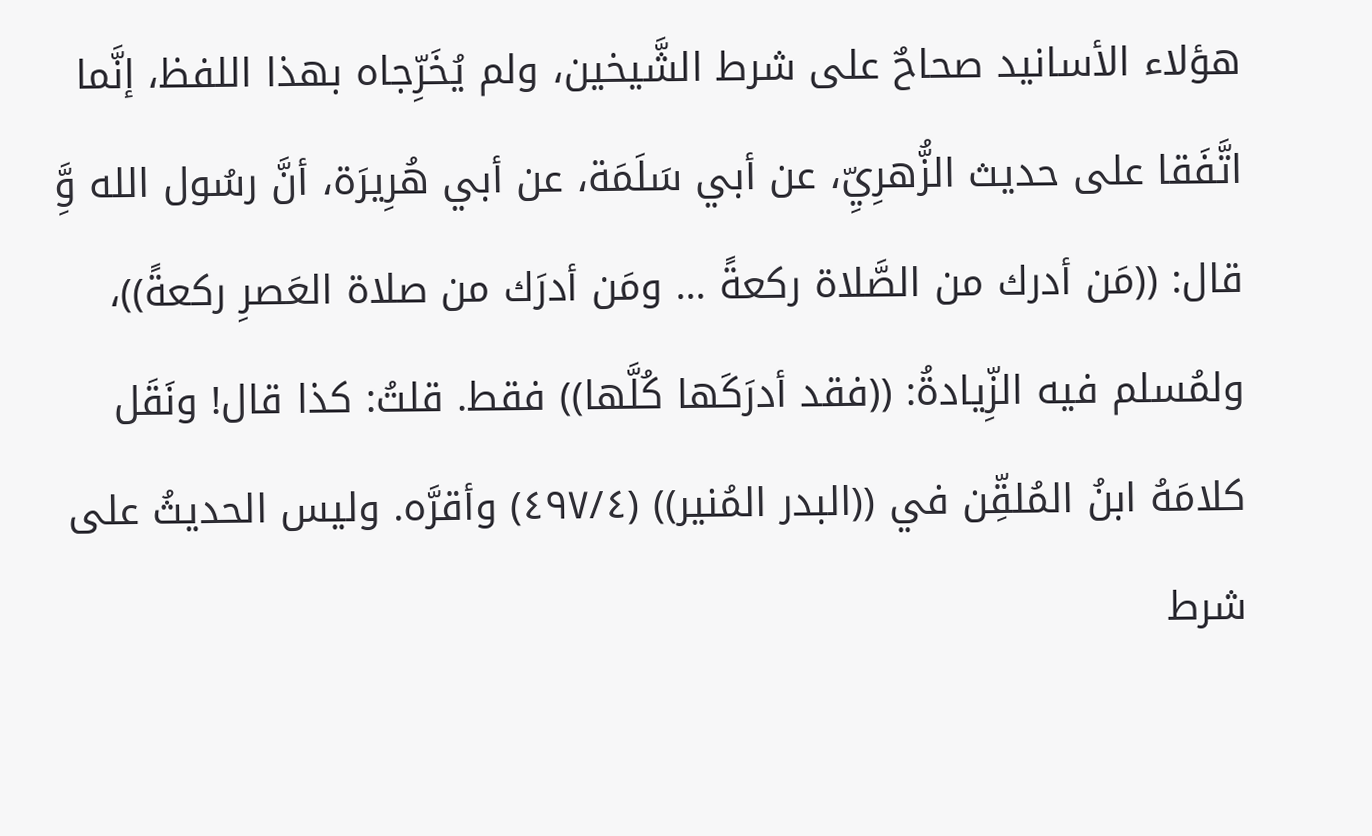هؤلاء الأسانيد صحاحٌ على شرط الشَّيخين، ولم يُخَرِّجاه بهذا اللفظ، إنَّما اتَّفَقا على حديث الزُّهرِيِّ، عن أبي سَلَمَة، عن أبي هُرِيرَة، أنَّ رسُول الله وَِّ قال: ((مَن أدرك من الصَّلاة ركعةً ... ومَن أدرَك من صلاة العَصرِ ركعةً))، ولمُسلم فيه الزِّيادةُ: ((فقد أدرَكَها كُلَّها)) فقط. قلتُ: كذا قال! ونَقَل كلامَهُ ابنُ المُلقِّن في ((البدر المُنير)) (٤٩٧/٤) وأقرَّه. وليس الحديثُ على شرط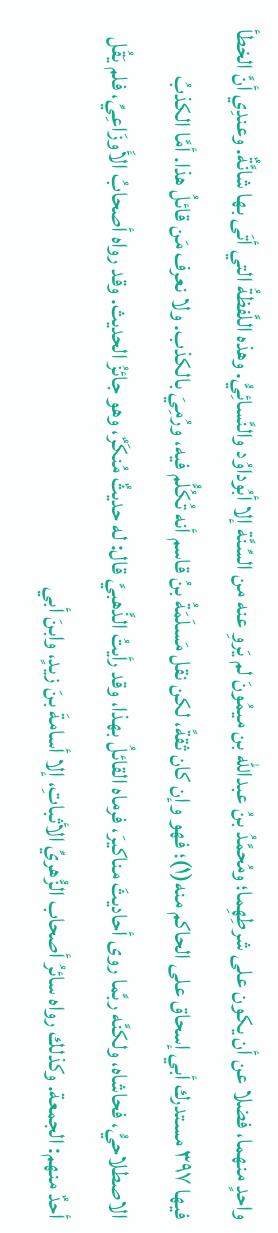واحدٍ منهما، فضلا عن أن يكون على شرطِهِما؛ ومُحمَّدُ بنُ عبدالله بن ميمُونَ لم يَروِ عنه من السِّنَّة إلا أبُوداوُد والنَّسائِيُّ. وهذه اللَّفظةُ التي أتَى بها شانَّةٌ. وعندِي أنَّ الخطأ فيها ٣٩٧ مستدرك أبي إسحاق على الحاكم منه(١)؛ فهو وإن كان ثقةً، لكن نقل مَسلَمَةُ بنُ قاسم أنه تُكُلُّم فيه، ورُمِيَ بالكذب. ولا نعرف مَن قائلُ هذا. أمَّا الكذبُ الاصطلاحيُّ، فحاشاه، ولكنَّه ربَّما روى أحاديثَ مناكيرَ، فرماه القائلُ بهذا، وقد رأيتُ الذَّهبيَّ قال: له حديثٌ مُنكَرٌ، وهو جائزُ الحديث. وقد رواه أصحابُ الأَوزَاعِيِّ، فلم يَقُل أحدٌ منهم: الجمعة. وكذلك رواه سائرُ أصحاب الزُّهريِّ الأثباتِ، إلا أسامةَ بنَ زيدٍ، وابنَ أبي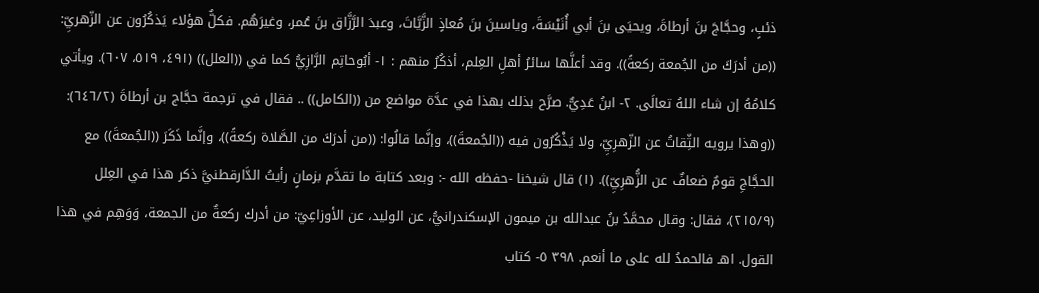ذئبٍ، وحجَّاجَ بنَ أرطاةَ، ويحيَى بنَ أبي أُنَيْسَةَ، وياسينَ بنَ مُعاذٍ الزَّيَّاتَ، وعبدَ الرَّزَّاق بنَ عُمر، وغيرَهُم. فكلٌّ هؤلاء يَذكُرُون عن الزّهريِّ: ((من أدرَكَ من الجُمعة ركعةً)). وقد أعلَّها سائرُ أهلِ العِلم، أذكُرُ منهم : ١- أبُوحاتِم الرَّازِيُّ كما في ((العلل)) (٤٩١، ٥١٩، ٦٠٧). ويأتي كلامُهُ إن شاء اللهُ تعالَى. ٢- ابنُ عَدِيٌّ. صرَّح بذلك بهذا في عدَّة مواضع من ((الكامل)) .. فقال في ترجمة حجَّاج بن أرطاةَ (٦٤٦/٢): ((وهذا يرويه الثِّقاتُ عن الزّهرِيِّ، ولا يَذْكُرُون فيه ((الجُمعةَ))، وإنَّما قالُوا: ((من أدرَكَ من الصَّلاة ركعةً))، وإنَّما ذَكَرَ ((الجُمعةَ)) مع الحجَّاجِ قومٌ ضعافٌ عن الزُّهرِيِّ)). (١) قال شيخنا -حفظه الله -: وبعد كتابة ما تقدَّم بزمانٍ رأيتُ الدَّارقطنيَّ ذكر هذا في العِلل (٢١٥/٩)، فقال: وقال محمَّدُ بنُ عبدالله بن ميمون الإسكندرانيُّ، عن الوليد، عن الأوزاعِيّ: من أدرك ركعةٌ من الجمعة، وَوَهِم في هذا القول. اهـ فالحمدُ لله على ما أنعم. ٣٩٨ ٥- كتاب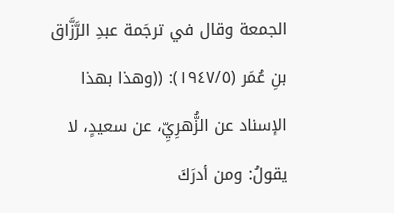الجمعة وقال في ترجَمة عبدِ الرَّزَّاق بنِ عُمَر (١٩٤٧/٥): ((وهذا بهذا الإسناد عن الزُّهرِيِّ، عن سعيدٍ، لا يقولُ: ومن أدرَكَ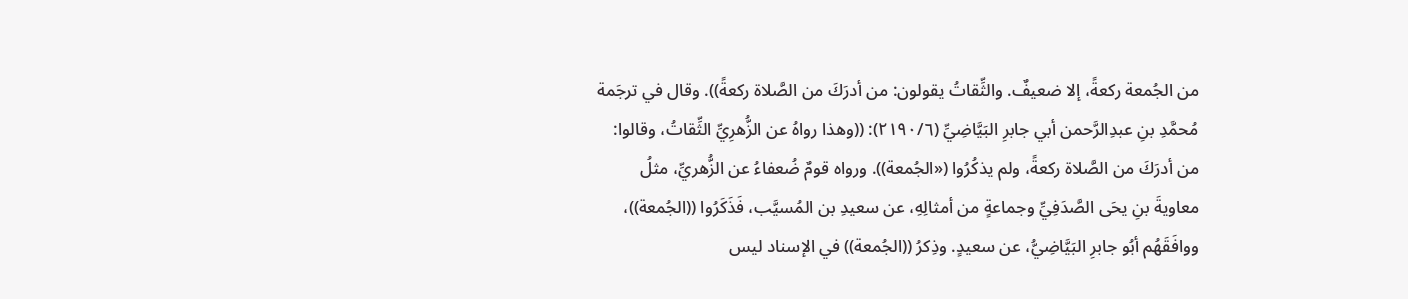من الجُمعة ركعةً، إلا ضعيفٌ. والثِّقاتُ يقولون: من أدرَكَ من الصَّلاة ركعةً)). وقال في ترجَمة مُحمَّدِ بنِ عبدِالرَّحمن أبي جابرِ البَيَّاضِيِّ (٢١٩٠/٦): ((وهذا رواهُ عن الزُّهرِيِّ الثِّقاتُ، وقالوا: من أدرَكَ من الصَّلاة ركعةً، ولم يذكُرُوا («الجُمعة)). ورواه قومٌ ضُعفاءُ عن الزُّهريِّ، مثلُ معاويةَ بنِ يحَى الصَّدَفِيِّ وجماعةٍ من أمثالِهِ، عن سعيدِ بن المُسيَّب، فَذَكَرُوا ((الجُمعة))، ووافَقَهُم أبُو جابرِ البَيَّاضِيُّ، عن سعيدٍ. وذِكرُ ((الجُمعة)) في الإسناد ليس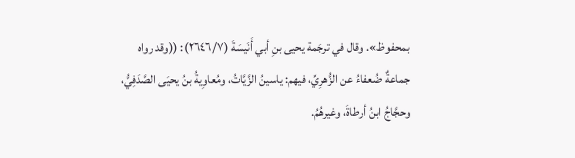بمحفوظ». وقال في ترجَمة يحيى بنِ أبي أَنَيسَةَ (٢٦٤٦/٧): ((وقد رواه جماعةٌ ضُعفاءُ عن الزُّهرِيِّ، فيهم: ياسينُ الزَّيَّاتُ، ومُعاوِيةُ بنُ يحيَى الصَّدَفِيُّ، وحجَّاجُ ابنُ أرطاةَ، وغيرهُمُ.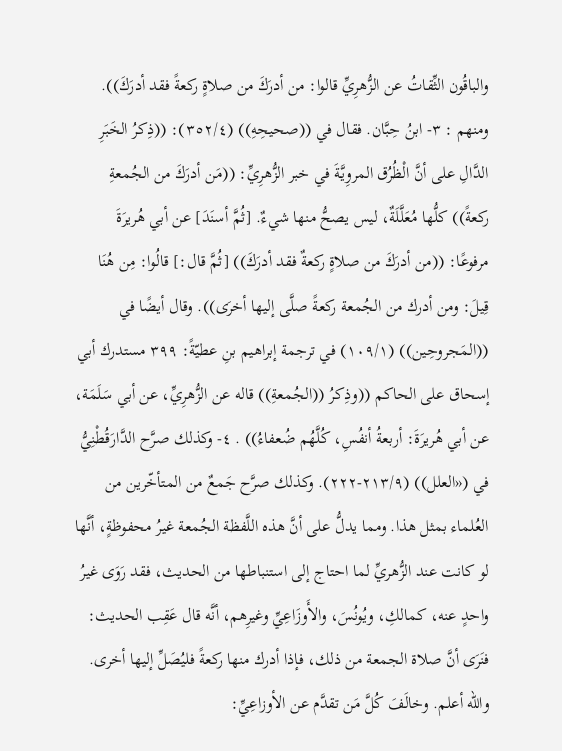والباقُون الثِّقاتُ عن الزُّهرِيِّ قالوا: من أدرَكَ من صلاةٍ ركعةً فقد أدرَكَ)). ومنهم : ٣- ابنُ حِبَّان. فقال في ((صحيحِهِ)) (٣٥٢/٤): ((ذِكرُ الخَبَرِ الدَّالِ على أنَّ الْظُرُق المروِيَّةَ في خبر الزُّهرِيِّ: ((مَن أدرَكَ من الجُمعةِ ركعةً)) كلُّها مُعَلَّلَةٌ، ليس يصحُّ منها شيءٌ. [ثُمَّ أسنَدَ] عن أبي هُريرَةَ مرفوعًا: ((من أدرَكَ من صلاةٍ ركعةٌ فقد أدرَكَ)) [ثُمَّ قال:] قالُوا: مِن هُنَا قِيلَ: ومن أدرك من الجُمعة ركعةً صلَّى إليها أخرَى)). وقال أيضًا في ((المَجروحِين)) (١٠٩/١) في ترجمة إبراهيم بنِ عطيّةً: ٣٩٩ مستدرك أبي إسحاق على الحاكم ((وذِكرُ ((الجُمعةِ)) قاله عن الزُّهرِيِّ، عن أبي سَلَمَة، عن أبي هُريرَةَ: أربعةُ أنفُسِ، كُلَّهُم ضُعفاءُ)) . ٤- وكذلك صرَّح الدَّارَقُطْنِيُّ في («العلل)) (٢١٣/٩-٢٢٢). وكذلك صرَّح جَمعٌ من المتأخّرين من العُلماء بمثل هذا. ومما يدلُّ على أنَّ هذه اللَّفظة الجُمعة غيرُ محفوظةٍ، أنَّها لو كانت عند الزُّهريِّ لما احتاج إلى استنباطها من الحديث، فقد رَوَى غيرُ واحدٍ عنه، كمالكِ، ويُونُسَ، والأَوزَاعِيِّ وغيرِهم، أنَّه قال عَقِب الحديث: فنَرَى أنَّ صلاة الجمعة من ذلك، فإذا أدرك منها ركعةً فليُصَلِّ إليها أخرى. والله أعلم. وخالَفَ كُلَّ مَن تقدَّم عن الأوزاعِيِّ: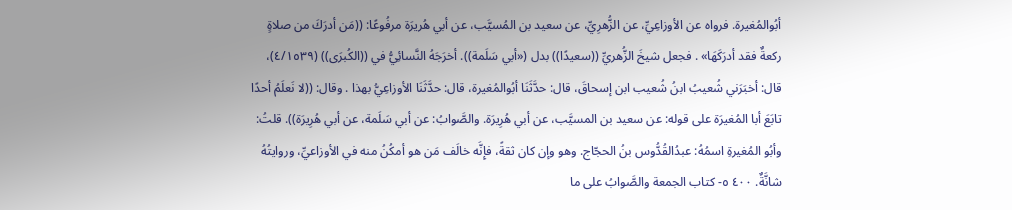أبُوالمُغيرة. فرواه عن الأوزاعِيِّ، عن الزُّهرِيِّ، عن سعيد بن المُسيَّب، عن أبي هُريرَة مرفُوعًا: ((مَن أدرَكَ من صلاةٍ ركعةٌ فقد أدرَكَهَا» . فجعل شيخَ الزُّهريِّ ((سعيدًا)) بدل («أبي سَلَمة)). أخرَجَهُ النَّسائِيُّ في ((الكُبرَى)) (٤/١٥٣٩)، قال: أخبَرَني شُعيبُ ابنُ شُعيب ابن إسحاقَ، قال: حدَّثَنَا أبُوالمُغيرة، قال: حدَّثَنَا الأوزاعِيُّ بهذا . وقال: ((لا نَعلَمُ أحدًا تابَعَ أبا المُغيرَة على قوله: عن سعيد بن المسيَّب، عن أبي هُرِيرَة. والصَّوابُ: عن أبي سَلَمة، عن أبي هُرِيرَة)). قلتُ: وأبُو المُغيرةِ اسمُهُ: عبدُالقُدُّوس بنُ الحجّاج. وهو وإن كان ثقةً، فإِنَّه خالَف مَن هو أمكُنُ منه في الأوزاعيِّ، وروايتُهُ شانَّةٌ. ٤٠٠ ٥- كتاب الجمعة والصَّوابُ على ما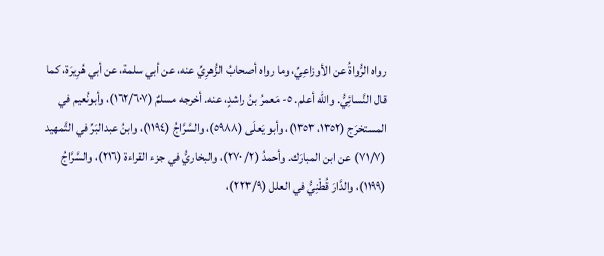رواه الرُّواةُ عن الأوزاعِيِّ، وما رواه أصحابُ الزُّهرِيِّ عنه، عن أبي سلمة، عن أبي هُرِيرَة، كما قال النَّسائِيُّ. والله أعلم. ٥- مَعمرُ بنُ راشدٍ، عنه. أخرجه مسلمٌ (١٦٢/٦٠٧)، وأبونُعيم في المستخرَج (١٣٥٢، ١٣٥٣)، وأبو يَعلَى (٥٩٨٨)، والسَّرَّاجُ (١١٩٤)، وابنُ عبدالبَرِّ في التَّمهيد (٧١/٧) عن ابن المبارَك. وأحمدُ (٢/ ٢٧٠)، والبخاريُّ في جزء القراءة (٢١٦)، والسَّرَّاجُ (١١٩٩)، والدَّارَ قُطْنِيُّ في العلل (٢٢٣/٩)،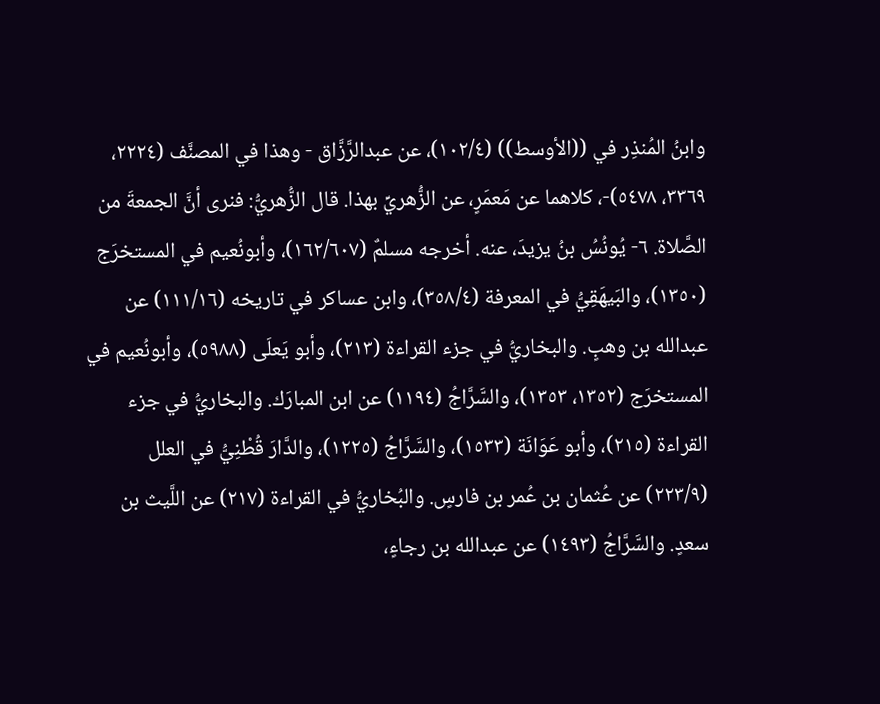وابنُ المُنذِر في ((الأوسط)) (١٠٢/٤)، عن عبدالرَّزَّاق - وهذا في المصنَّف (٢٢٢٤، ٣٣٦٩، ٥٤٧٨)-، كلاهما عن مَعمَرٍ، عن الزُّهريِّ بهذا. قال الزُّهريُّ: فنرى أنَّ الجمعةَ من الصَّلاة. ٦- يُونُسُ بنُ يزيدَ، عنه. أخرجه مسلمٌ (١٦٢/٦٠٧)، وأبونُعيم في المستخرَج (١٣٥٠)، والبَيهَقِيُّ في المعرفة (٣٥٨/٤)، وابن عساكر في تاريخه (١١١/١٦) عن عبدالله بن وهبٍ. والبخاريُّ في جزء القراءة (٢١٣)، وأبو يَعلَى (٥٩٨٨)، وأبونُعيم في المستخرَج (١٣٥٢، ١٣٥٣)، والسَّرَّاجُ (١١٩٤) عن ابن المبارَك. والبخاريُّ في جزء القراءة (٢١٥)، وأبو عَوَانَة (١٥٣٣)، والسَّرَّاجُ (١٢٢٥)، والدَّارَ قُطْنِيُّ في العلل (٢٢٣/٩) عن عُثمان بن عُمر بن فارسٍ. والبُخاريُّ في القراءة (٢١٧) عن اللَّيث بن سعدٍ. والسَّرَّاجُ (١٤٩٣) عن عبدالله بن رجاءٍ،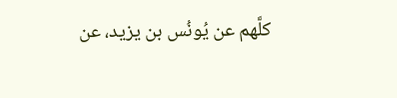كلَّهم عن يُونُس بن يزيد، عن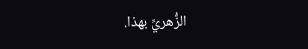الزُّهريِّ بهذا.